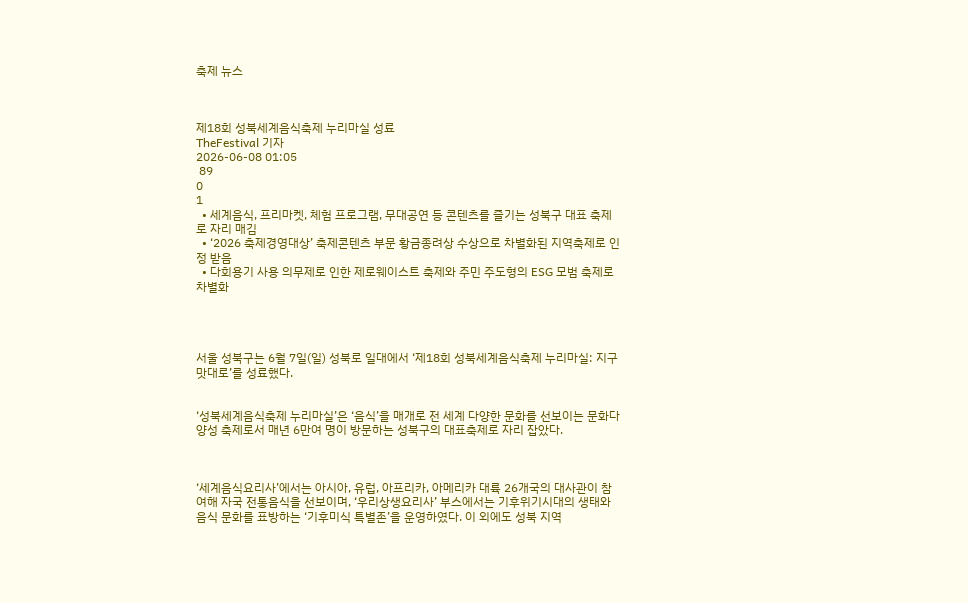축제 뉴스



제18회 성북세계음식축제 누리마실 성료
TheFestival 기자
2026-06-08 01:05
 89
0
1
  • 세계음식, 프리마켓, 체험 프로그램, 무대공연 등 콘텐츠를 즐기는 성북구 대표 축제로 자리 매김
  • ‘2026 축제경영대상’ 축제콘텐츠 부문 황금종려상 수상으로 차별화된 지역축제로 인정 받음
  • 다회용기 사용 의무제로 인한 제로웨이스트 축제와 주민 주도형의 ESG 모범 축제로 차별화




서울 성북구는 6월 7일(일) 성북로 일대에서 ‘제18회 성북세계음식축제 누리마실: 지구맛대로’를 성료했다.


‘성북세계음식축제 누리마실’은 ‘음식’을 매개로 전 세계 다양한 문화를 선보이는 문화다양성 축제로서 매년 6만여 명이 방문하는 성북구의 대표축제로 자리 잡았다.



‘세계음식요리사’에서는 아시아, 유럽, 아프리카, 아메리카 대륙 26개국의 대사관이 참여해 자국 전통음식을 선보이며, ‘우리상생요리사’ 부스에서는 기후위기시대의 생태와 음식 문화를 표방하는 ‘기후미식 특별존’을 운영하였다. 이 외에도 성북 지역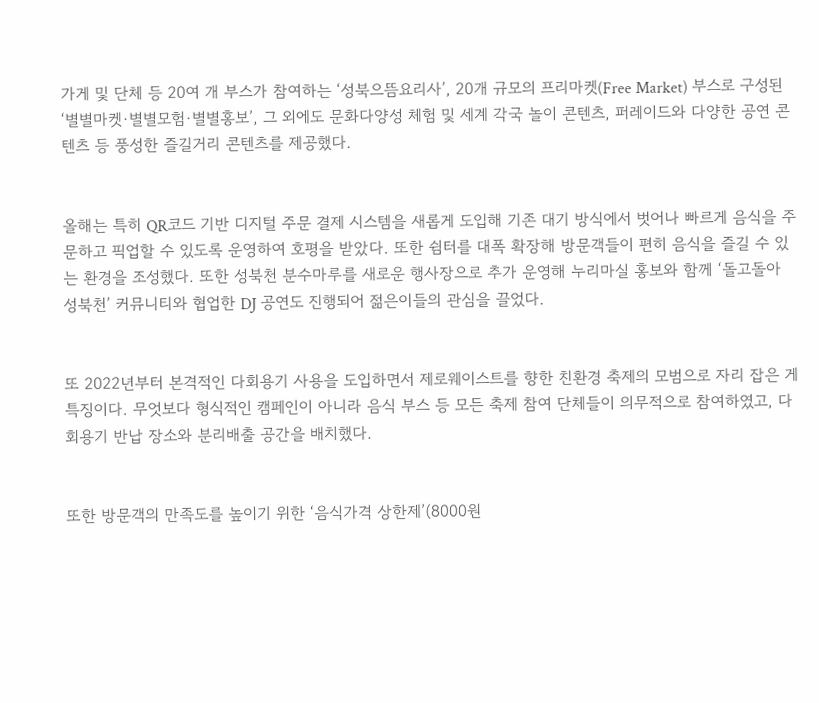가게 및 단체 등 20여 개 부스가 참여하는 ‘성북으뜸요리사’, 20개 규모의 프리마켓(Free Market) 부스로 구성된 ‘별별마켓·별별모험·별별홍보’, 그 외에도 문화다양성 체험 및 세계 각국 놀이 콘텐츠, 퍼레이드와 다양한 공연 콘텐츠 등 풍성한 즐길거리 콘텐츠를 제공했다.


올해는 특히 QR코드 기반 디지털 주문 결제 시스템을 새롭게 도입해 기존 대기 방식에서 벗어나 빠르게 음식을 주문하고 픽업할 수 있도록 운영하여 호평을 받았다. 또한 쉼터를 대폭 확장해 방문객들이 편히 음식을 즐길 수 있는 환경을 조성했다. 또한 성북천 분수마루를 새로운 행사장으로 추가 운영해 누리마실 홍보와 함께 ‘돌고돌아 성북천’ 커뮤니티와 협업한 DJ 공연도 진행되어 젊은이들의 관심을 끌었다.


또 2022년부터 본격적인 다회용기 사용을 도입하면서 제로웨이스트를 향한 친환경 축제의 모범으로 자리 잡은 게 특징이다. 무엇보다 형식적인 캠페인이 아니라 음식 부스 등 모든 축제 참여 단체들이 의무적으로 참여하였고, 다회용기 반납 장소와 분리배출 공간을 배치했다.


또한 방문객의 만족도를 높이기 위한 ‘음식가격 상한제’(8000원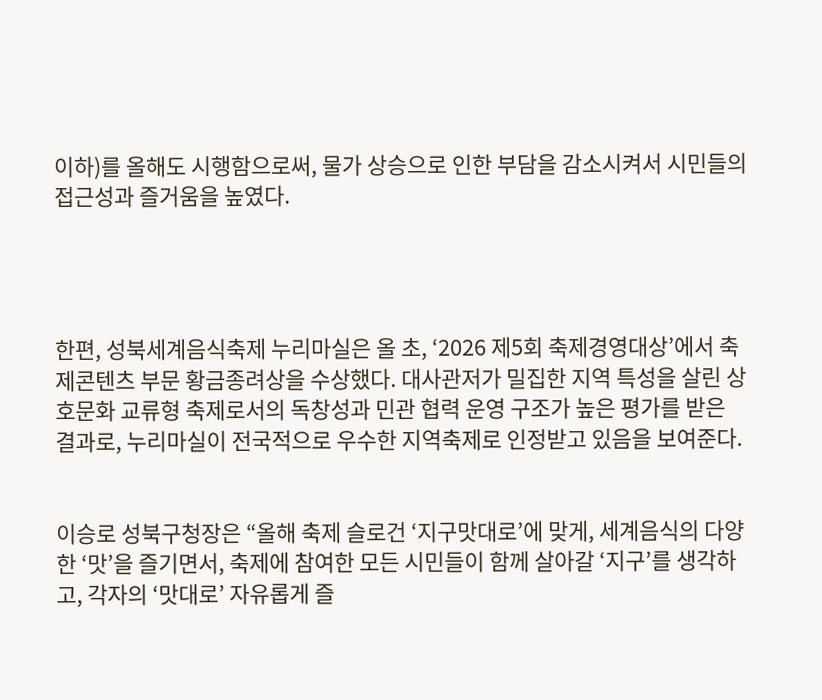이하)를 올해도 시행함으로써, 물가 상승으로 인한 부담을 감소시켜서 시민들의 접근성과 즐거움을 높였다.




한편, 성북세계음식축제 누리마실은 올 초, ‘2026 제5회 축제경영대상’에서 축제콘텐츠 부문 황금종려상을 수상했다. 대사관저가 밀집한 지역 특성을 살린 상호문화 교류형 축제로서의 독창성과 민관 협력 운영 구조가 높은 평가를 받은 결과로, 누리마실이 전국적으로 우수한 지역축제로 인정받고 있음을 보여준다.


이승로 성북구청장은 “올해 축제 슬로건 ‘지구맛대로’에 맞게, 세계음식의 다양한 ‘맛’을 즐기면서, 축제에 참여한 모든 시민들이 함께 살아갈 ‘지구’를 생각하고, 각자의 ‘맛대로’ 자유롭게 즐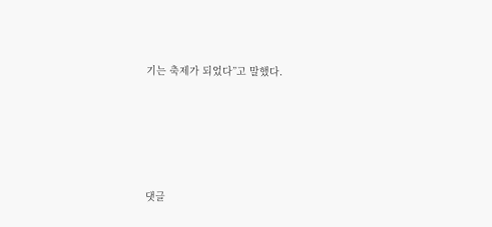기는 축제가 되었다”고 말했다.





댓글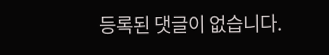등록된 댓글이 없습니다.